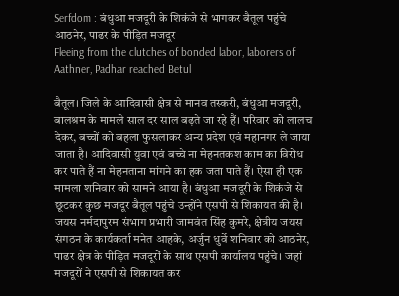Serfdom : बंधुआ मजदूरी के शिकंजे से भागकर बैतूल पहुंचे आठनेर, पाढर के पीड़ित मजदूर
Fleeing from the clutches of bonded labor, laborers of Aathner, Padhar reached Betul

बैतूल। जिले के आदिवासी क्षेत्र से मानव तस्करी, बंधुआ मजदूरी, बालश्रम के मामले साल दर साल बढ़ते जा रहे हैं। परिवार को लालच देकर, बच्चों को बहला फुसलाकर अन्य प्रदेश एवं महानगर ले जाया जाता है। आदिवासी युवा एवं बच्चे ना मेहनतकश काम का विरोध कर पाते हैं ना मेहनताना मांगने का हक जता पाते हैं। ऐसा ही एक मामला शनिवार को सामने आया है। बंधुआ मजदूरी के शिकंजे से छूटकर कुछ मजदूर बैतूल पहुंचे उन्होंने एसपी से शिकायत की है।
जयस नर्मदापुरम संभाग प्रभारी जामवंत सिंह कुमरे, क्षेत्रीय जयस संगठन के कार्यकर्ता मनेत आहके, अर्जुन धुर्वे शनिवार को आठनेर, पाढर क्षेत्र के पीड़ित मजदूरों के साथ एसपी कार्यालय पहुंचे। जहां मजदूरों ने एसपी से शिकायत कर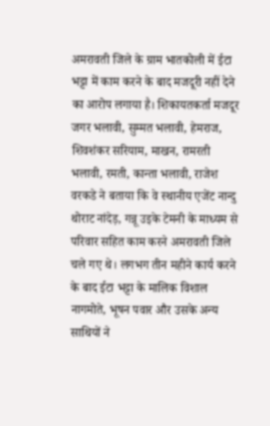अमरावती जिले के ग्राम भातकोली में ईटा भट्टा में काम करने के बाद मजदूरी नहीं देने का आरोप लगाया है। शिकायतकर्ता मजदूर जगर भलावी, सुम्मत भलावी, हेमराज, शिवशंकर सरियाम, माखन, रामरती भलावी, रमती, कान्ता भलावी, राजेश वरकडे ने बताया कि वे स्थानीय एजेंट नान्दु थोराट नांदेड़, गन्नू उइके टेमनी के माध्यम से परिवार सहित काम करने अमरावती जिले चले गए थे। लगभग तीन महीने कार्य करने के बाद ईटा भट्टा के मालिक विशाल नागमोते, भूषन पवार और उसके अन्य साथियों ने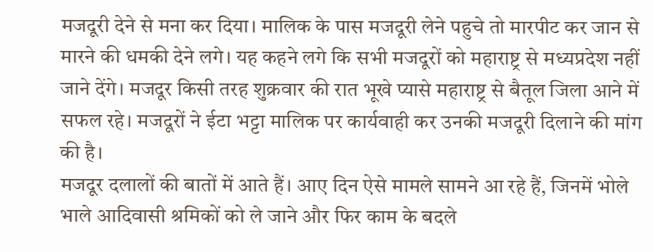मजदूरी देने से मना कर दिया। मालिक के पास मजदूरी लेने पहुचे तो मारपीट कर जान से मारने की धमकी देने लगे। यह कहने लगे कि सभी मजदूरों को महाराष्ट्र से मध्यप्रदेश नहीं जाने देंगे। मजदूर किसी तरह शुक्रवार की रात भूखे प्यासे महाराष्ट्र से बैतूल जिला आने में सफल रहे। मजदूरों ने ईटा भट्टा मालिक पर कार्यवाही कर उनकी मजदूरी दिलाने की मांग की है।
मजदूर दलालों की बातों में आते हैं। आए दिन ऐसे मामले सामने आ रहे हैं, जिनमें भोले भाले आदिवासी श्रमिकों को ले जाने और फिर काम के बदले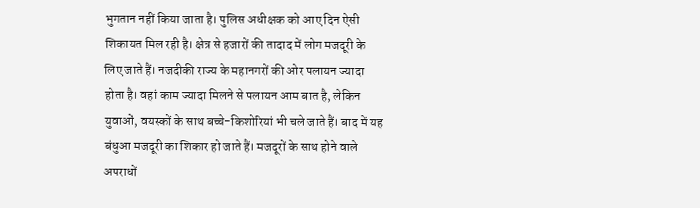भुगतान नहीं किया जाता है। पुलिस अधीक्षक को आए दिन ऐसी शिकायत मिल रही है। क्षेत्र से हजारों की तादाद में लोग मजदूरी के लिए जाते हैं। नजदीकी राज्य के महानगरों की ओर पलायन ज्यादा होता है। वहां काम ज्यादा मिलने से पलायन आम बात है, लेकिन युवाओं, वयस्कों के साथ बच्चे-किशोरियां भी चले जाते हैं। बाद में यह बंधुआ मजदूरी का शिकार हो जाते हैं। मजदूरों के साथ होने वाले अपराधों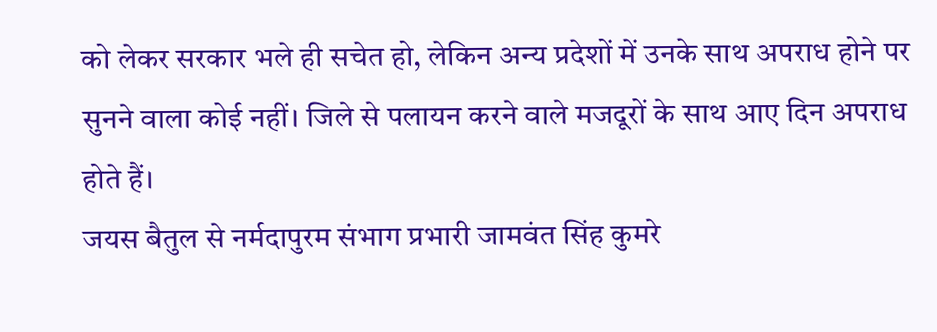को लेकर सरकार भले ही सचेत हो, लेकिन अन्य प्रदेशों में उनके साथ अपराध होने पर सुनने वाला कोई नहीं। जिले से पलायन करने वाले मजदूरों के साथ आए दिन अपराध होते हैं।
जयस बैतुल से नर्मदापुरम संभाग प्रभारी जामवंत सिंह कुमरे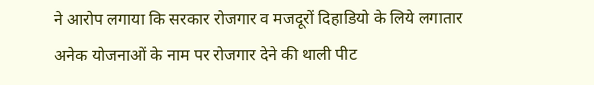ने आरोप लगाया कि सरकार रोजगार व मजदूरों दिहाडियो के लिये लगातार अनेक योजनाओं के नाम पर रोजगार देने की थाली पीट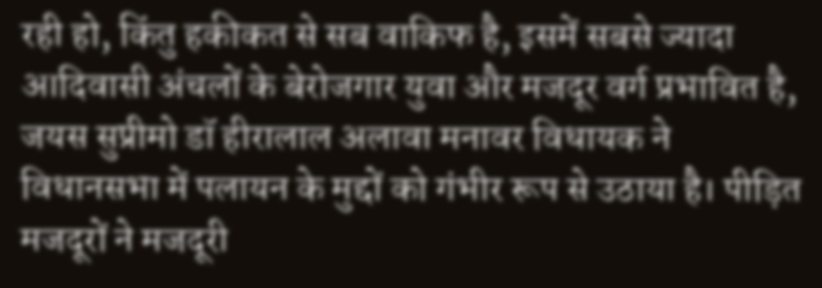रही हो, किंतु हकीकत से सब वाकिफ है, इसमें सबसे ज्यादा आदिवासी अंचलों के बेरोजगार युवा और मजदूर वर्ग प्रभावित है, जयस सुप्रीमो डॉ हीरालाल अलावा मनावर विधायक ने विधानसभा में पलायन के मुद्दों को गंभीर रूप से उठाया है। पीड़ित मजदूरों ने मजदूरी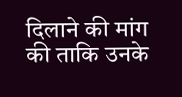दिलाने की मांग की ताकि उनके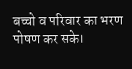बच्चो व परिवार का भरण पोषण कर सके।